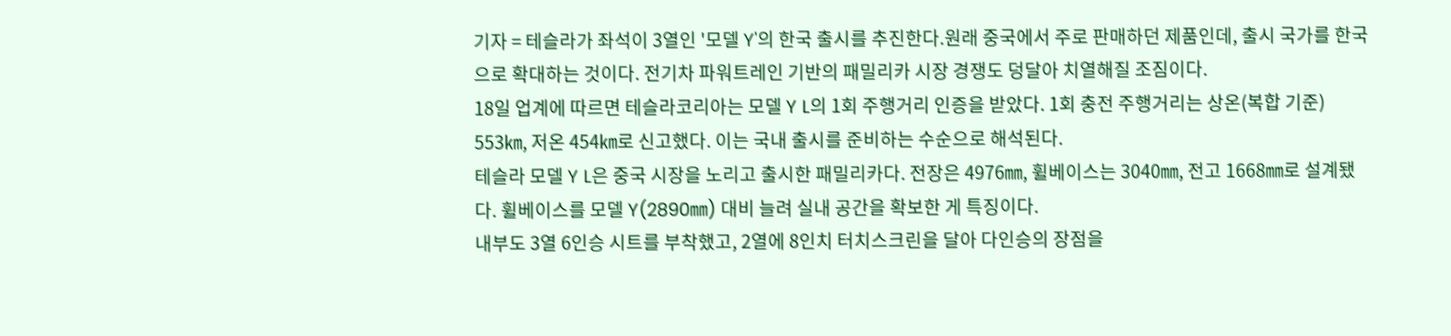기자 = 테슬라가 좌석이 3열인 '모델 Y'의 한국 출시를 추진한다.원래 중국에서 주로 판매하던 제품인데, 출시 국가를 한국으로 확대하는 것이다. 전기차 파워트레인 기반의 패밀리카 시장 경쟁도 덩달아 치열해질 조짐이다.
18일 업계에 따르면 테슬라코리아는 모델 Y L의 1회 주행거리 인증을 받았다. 1회 충전 주행거리는 상온(복합 기준) 553㎞, 저온 454㎞로 신고했다. 이는 국내 출시를 준비하는 수순으로 해석된다.
테슬라 모델 Y L은 중국 시장을 노리고 출시한 패밀리카다. 전장은 4976㎜, 휠베이스는 3040㎜, 전고 1668㎜로 설계됐다. 휠베이스를 모델 Y(2890㎜) 대비 늘려 실내 공간을 확보한 게 특징이다.
내부도 3열 6인승 시트를 부착했고, 2열에 8인치 터치스크린을 달아 다인승의 장점을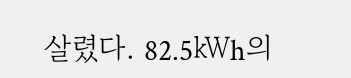살렸다. 82.5㎾h의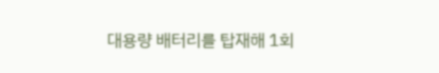대용량 배터리를 탑재해 1회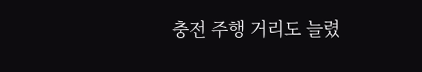충전 주행 거리도 늘렸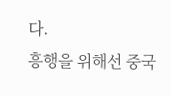다.
흥행을 위해선 중국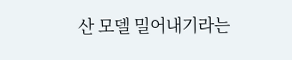산 모델 밀어내기라는